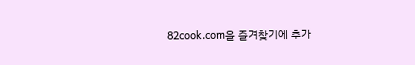82cook.com을 즐겨찾기에 추가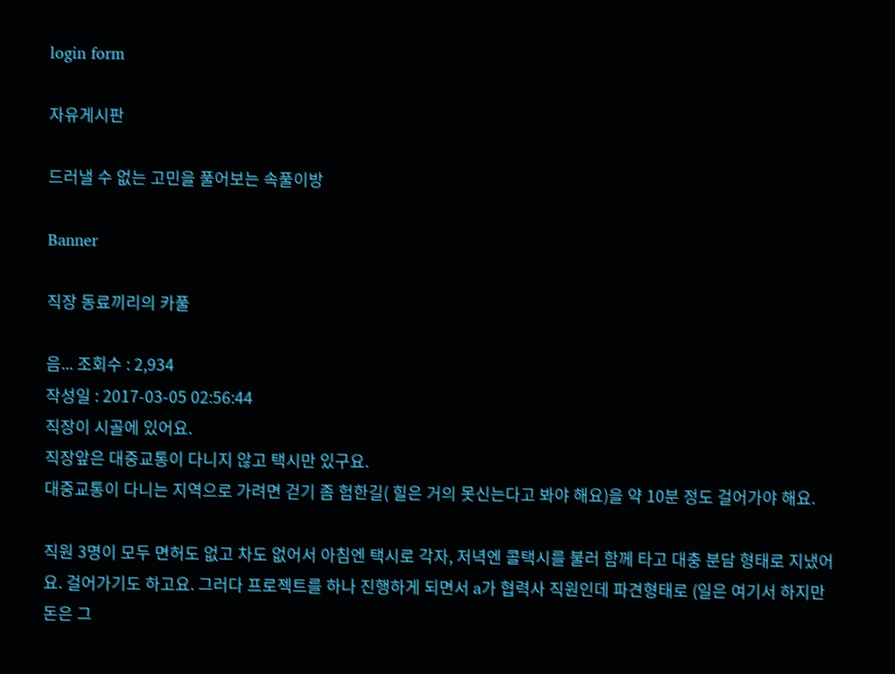login form

자유게시판

드러낼 수 없는 고민을 풀어보는 속풀이방

Banner

직장 동료끼리의 카풀

음... 조회수 : 2,934
작성일 : 2017-03-05 02:56:44
직장이 시골에 있어요.
직장앞은 대중교통이 다니지 않고 택시만 있구요.
대중교통이 다니는 지역으로 가려면 걷기 좀 험한길( 힐은 거의 못신는다고 봐야 해요)을 약 10분 정도 걸어가야 해요.

직원 3명이 모두 면허도 없고 차도 없어서 아침엔 택시로 각자, 저녁엔 콜택시를 불러 함께 타고 대충 분담 형태로 지냈어요. 걸어가기도 하고요. 그러다 프로젝트를 하나 진행하게 되면서 a가 협력사 직원인데 파견형태로 (일은 여기서 하지만 돈은 그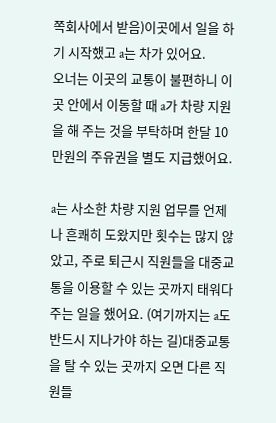쪽회사에서 받음)이곳에서 일을 하기 시작했고 a는 차가 있어요.
오너는 이곳의 교통이 불편하니 이곳 안에서 이동할 때 a가 차량 지원을 해 주는 것을 부탁하며 한달 10만원의 주유권을 별도 지급했어요.

a는 사소한 차량 지원 업무를 언제나 흔쾌히 도왔지만 횟수는 많지 않았고, 주로 퇴근시 직원들을 대중교통을 이용할 수 있는 곳까지 태워다 주는 일을 했어요. (여기까지는 a도 반드시 지나가야 하는 길)대중교통을 탈 수 있는 곳까지 오면 다른 직원들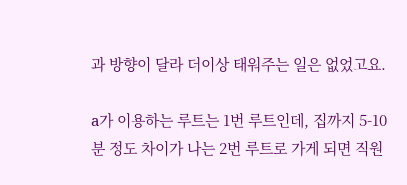과 방향이 달라 더이상 태워주는 일은 없었고요.

a가 이용하는 루트는 1번 루트인데, 집까지 5-10분 정도 차이가 나는 2번 루트로 가게 되면 직원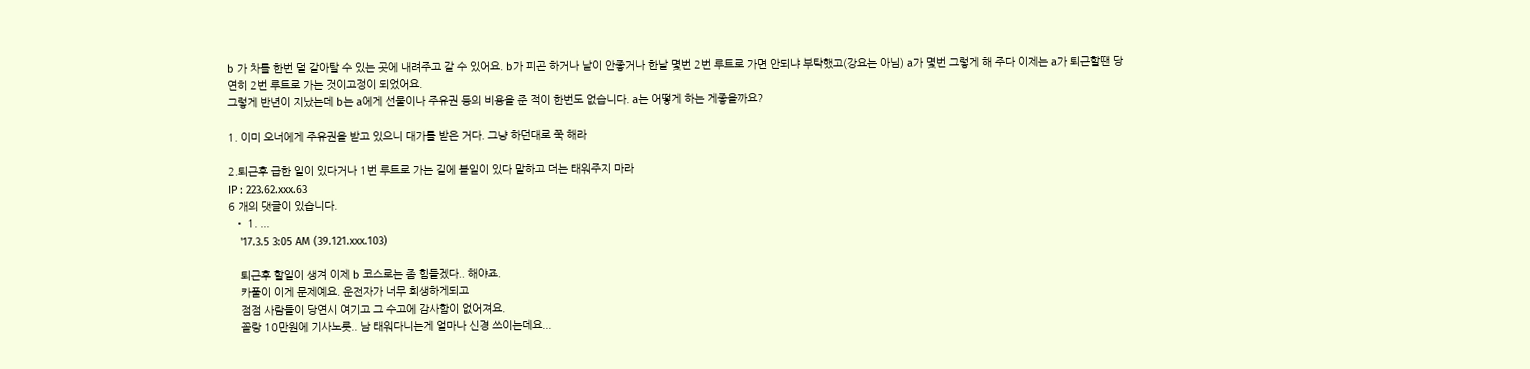b 가 차를 한번 덜 갈아탈 수 있는 곳에 내려주고 갈 수 있어요. b가 피곤 하거나 날이 안좋거나 한날 몇번 2번 루트로 가면 안되냐 부탁했고(강요는 아님) a가 몇번 그렇게 해 주다 이제는 a가 퇴근할땐 당연히 2번 루트로 가는 것이고정이 되었어요.
그렇게 반년이 지났는데 b는 a에게 선물이나 주유권 등의 비용을 준 적이 한번도 없습니다. a는 어떻게 하는 게좋을까요?

1. 이미 오너에게 주유권을 받고 있으니 대가를 받은 거다. 그냥 하던대로 쭉 해라

2.퇴근후 급한 일이 있다거나 1번 루트로 가는 길에 볼일이 있다 말하고 더는 태워주지 마라
IP : 223.62.xxx.63
6 개의 댓글이 있습니다.
  • 1. ...
    '17.3.5 3:05 AM (39.121.xxx.103)

    퇴근후 할일이 생겨 이제 b 코스로는 좀 힘들겠다.. 해야죠.
    카풀이 이게 문제예요. 운전자가 너무 희생하게되고
    점점 사람들이 당연시 여기고 그 수고에 감사함이 없어져요.
    꼴랑 10만원에 기사노릇.. 남 태워다니는게 얼마나 신경 쓰이는데요...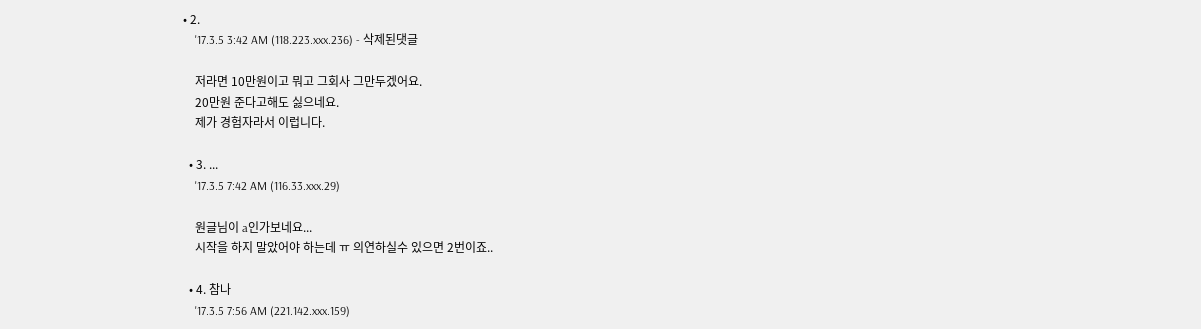• 2.
    '17.3.5 3:42 AM (118.223.xxx.236) - 삭제된댓글

    저라면 10만원이고 뭐고 그회사 그만두겠어요.
    20만원 준다고해도 싫으네요.
    제가 경험자라서 이럽니다.

  • 3. ...
    '17.3.5 7:42 AM (116.33.xxx.29)

    원글님이 a인가보네요...
    시작을 하지 말았어야 하는데 ㅠ 의연하실수 있으면 2번이죠..

  • 4. 참나
    '17.3.5 7:56 AM (221.142.xxx.159)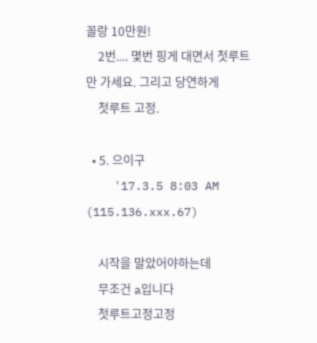꼴랑 10만원!
    2번.... 몇번 핑게 대면서 첫루트만 가세요. 그리고 당연하게
    첫루트 고정.

  • 5. 으이구
    '17.3.5 8:03 AM (115.136.xxx.67)

    시작을 말았어야하는데
    무조건 a입니다
    첫루트고정고정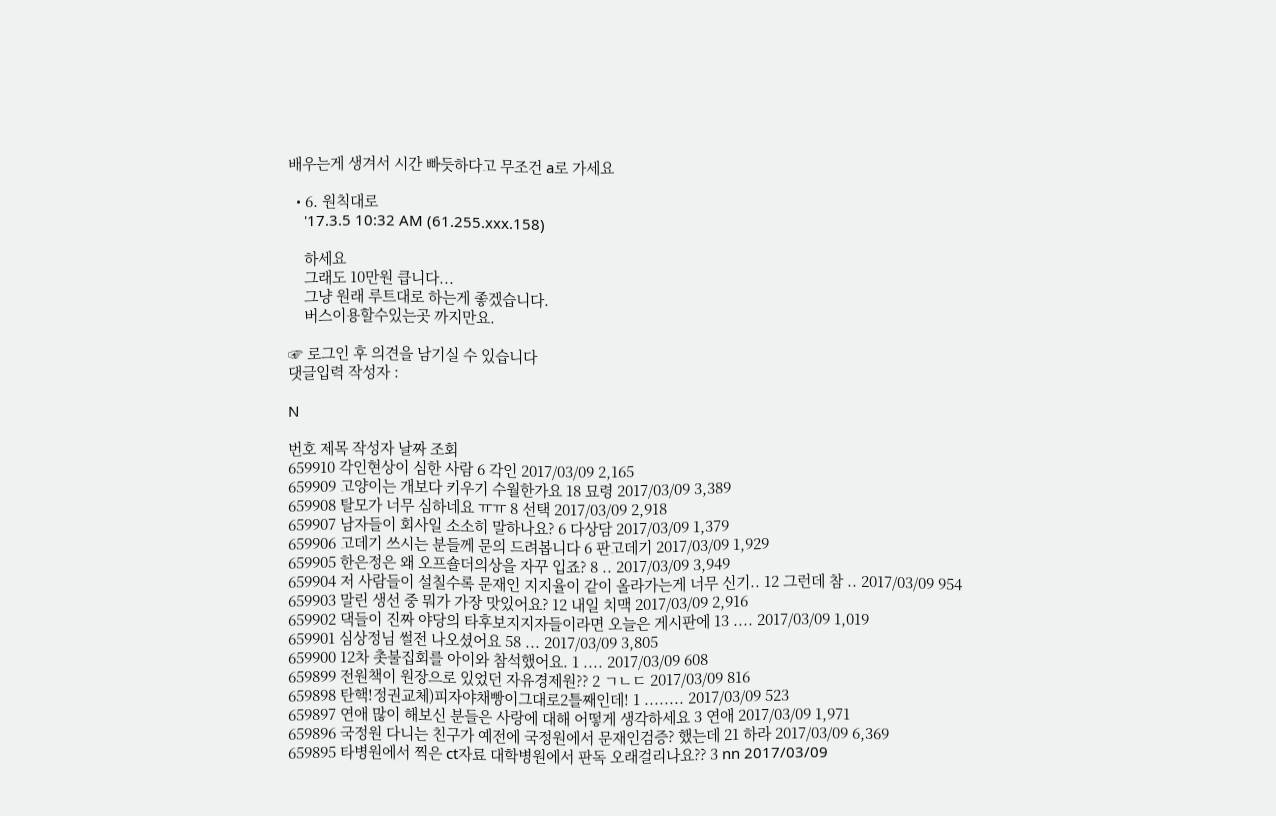배우는게 생겨서 시간 빠듯하다고 무조건 a로 가세요

  • 6. 원칙대로
    '17.3.5 10:32 AM (61.255.xxx.158)

    하세요
    그래도 10만원 큽니다...
    그냥 원래 루트대로 하는게 좋겠습니다.
    버스이용할수있는곳 까지만요.

☞ 로그인 후 의견을 남기실 수 있습니다
댓글입력 작성자 :

N

번호 제목 작성자 날짜 조회
659910 각인현상이 심한 사람 6 각인 2017/03/09 2,165
659909 고양이는 개보다 키우기 수월한가요 18 묘령 2017/03/09 3,389
659908 탈모가 너무 심하네요 ㅠㅠ 8 선택 2017/03/09 2,918
659907 남자들이 회사일 소소히 말하나요? 6 다상담 2017/03/09 1,379
659906 고데기 쓰시는 분들께 문의 드려봅니다 6 판고데기 2017/03/09 1,929
659905 한은정은 왜 오프숄더의상을 자꾸 입죠? 8 .. 2017/03/09 3,949
659904 저 사람들이 설칠수록 문재인 지지율이 같이 올라가는게 너무 신기.. 12 그런데 참 .. 2017/03/09 954
659903 말린 생선 중 뭐가 가장 맛있어요? 12 내일 치맥 2017/03/09 2,916
659902 댁들이 진짜 야당의 타후보지지자들이라면 오늘은 게시판에 13 .... 2017/03/09 1,019
659901 심상정님 썰전 나오셨어요 58 ... 2017/03/09 3,805
659900 12차 촛불집회를 아이와 참석했어요. 1 .... 2017/03/09 608
659899 전원책이 원장으로 있었던 자유경제원?? 2 ㄱㄴㄷ 2017/03/09 816
659898 탄핵!정권교체)피자야채빵이그대로2틀째인데! 1 ........ 2017/03/09 523
659897 연애 많이 해보신 분들은 사랑에 대해 어떻게 생각하세요 3 연애 2017/03/09 1,971
659896 국정원 다니는 친구가 예전에 국정원에서 문재인검증? 했는데 21 하라 2017/03/09 6,369
659895 타병원에서 찍은 ct자료 대학병원에서 판독 오래걸리나요?? 3 nn 2017/03/09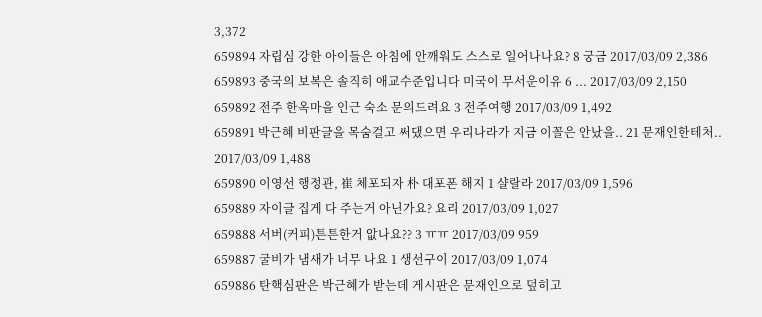3,372
659894 자립심 강한 아이들은 아침에 안깨워도 스스로 일어나나요? 8 궁금 2017/03/09 2,386
659893 중국의 보복은 솔직히 애교수준입니다 미국이 무서운이유 6 ... 2017/03/09 2,150
659892 전주 한옥마을 인근 숙소 문의드려요 3 전주여행 2017/03/09 1,492
659891 박근혜 비판글을 목숨걸고 써댔으면 우리나라가 지금 이꼴은 안났을.. 21 문재인한테처.. 2017/03/09 1,488
659890 이영선 행정관, 崔 체포되자 朴 대포폰 해지 1 샬랄라 2017/03/09 1,596
659889 자이글 집게 다 주는거 아닌가요? 요리 2017/03/09 1,027
659888 서버(커피)튼튼한거 앖나요?? 3 ㅠㅠ 2017/03/09 959
659887 굴비가 냄새가 너무 나요 1 생선구이 2017/03/09 1,074
659886 탄핵심판은 박근혜가 받는데 게시판은 문재인으로 덮히고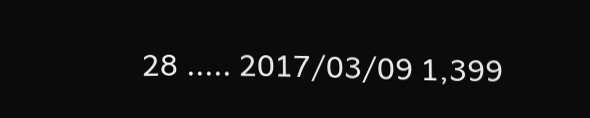28 ..... 2017/03/09 1,399